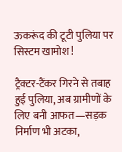ऊकरूंद की टूटी पुलिया पर सिस्टम खामोश!

ट्रैक्टर-टैंकर गिरने से तबाह हुई पुलिया, अब ग्रामीणों के लिए बनी आफत—सड़क निर्माण भी अटका,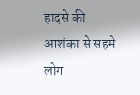हादसे की आशंका से सहमे लोग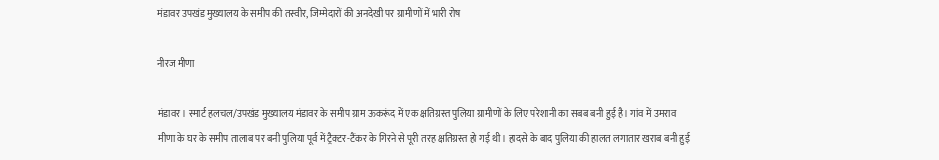मंडावर उपखंड मुख्यालय के समीप की तस्वीर, जिम्मेदारों की अनदेखी पर ग्रामीणों में भारी रोष

नीरज मीणा

मंडावर। स्मार्ट हलचल/उपखंड मुख्यालय मंडावर के समीप ग्राम ऊकरूंद में एक क्षतिग्रस्त पुलिया ग्रामीणों के लिए परेशानी का सबब बनी हुई है। गांव में उमराव मीणा के घर के समीप तालाब पर बनी पुलिया पूर्व में ट्रैक्टर-टैंकर के गिरने से पूरी तरह क्षतिग्रस्त हो गई थी। हादसे के बाद पुलिया की हालत लगातार खराब बनी हुई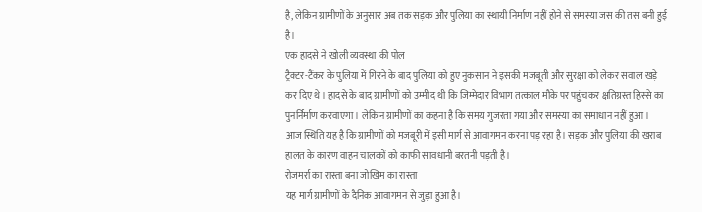है, लेकिन ग्रामीणों के अनुसार अब तक सड़क और पुलिया का स्थायी निर्माण नहीं होने से समस्या जस की तस बनी हुई है।
एक हादसे ने खोली व्यवस्था की पोल
ट्रैक्टर-टैंकर के पुलिया में गिरने के बाद पुलिया को हुए नुकसान ने इसकी मजबूती और सुरक्षा को लेकर सवाल खड़े कर दिए थे। हादसे के बाद ग्रामीणों को उम्मीद थी कि जिम्मेदार विभाग तत्काल मौके पर पहुंचकर क्षतिग्रस्त हिस्से का पुनर्निर्माण करवाएगा। लेकिन ग्रामीणों का कहना है कि समय गुजरता गया और समस्या का समाधान नहीं हुआ।
आज स्थिति यह है कि ग्रामीणों को मजबूरी में इसी मार्ग से आवागमन करना पड़ रहा है। सड़क और पुलिया की खराब हालत के कारण वाहन चालकों को काफी सावधानी बरतनी पड़ती है।
रोजमर्रा का रास्ता बना जोखिम का रास्ता
यह मार्ग ग्रामीणों के दैनिक आवागमन से जुड़ा हुआ है।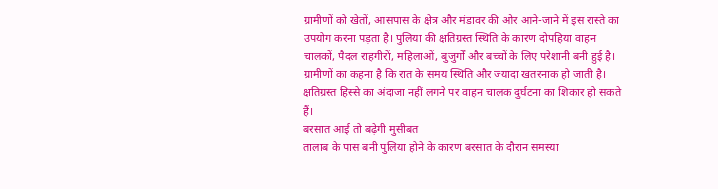ग्रामीणों को खेतों, आसपास के क्षेत्र और मंडावर की ओर आने-जाने में इस रास्ते का उपयोग करना पड़ता है। पुलिया की क्षतिग्रस्त स्थिति के कारण दोपहिया वाहन चालकों, पैदल राहगीरों, महिलाओं, बुजुर्गों और बच्चों के लिए परेशानी बनी हुई है।
ग्रामीणों का कहना है कि रात के समय स्थिति और ज्यादा खतरनाक हो जाती है। क्षतिग्रस्त हिस्से का अंदाजा नहीं लगने पर वाहन चालक दुर्घटना का शिकार हो सकते हैं।
बरसात आई तो बढ़ेगी मुसीबत
तालाब के पास बनी पुलिया होने के कारण बरसात के दौरान समस्या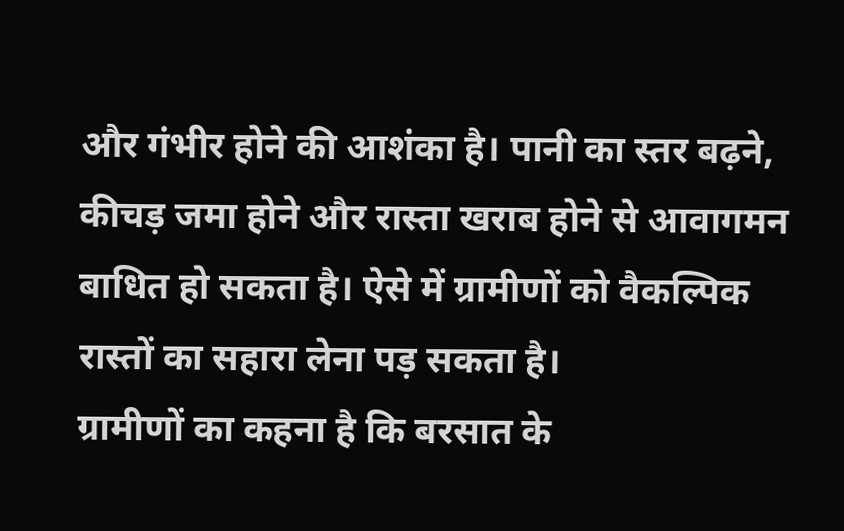और गंभीर होने की आशंका है। पानी का स्तर बढ़ने, कीचड़ जमा होने और रास्ता खराब होने से आवागमन बाधित हो सकता है। ऐसे में ग्रामीणों को वैकल्पिक रास्तों का सहारा लेना पड़ सकता है।
ग्रामीणों का कहना है कि बरसात के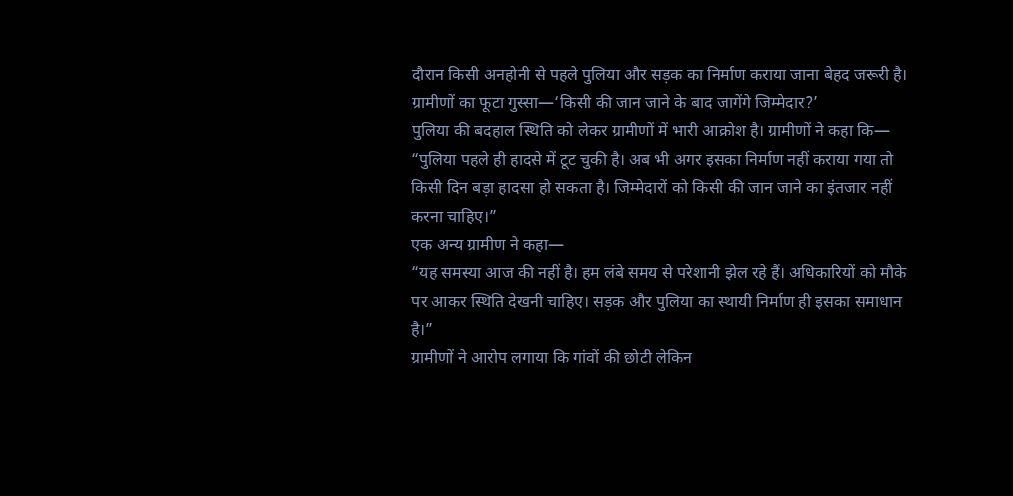दौरान किसी अनहोनी से पहले पुलिया और सड़क का निर्माण कराया जाना बेहद जरूरी है।
ग्रामीणों का फूटा गुस्सा—‘किसी की जान जाने के बाद जागेंगे जिम्मेदार?’
पुलिया की बदहाल स्थिति को लेकर ग्रामीणों में भारी आक्रोश है। ग्रामीणों ने कहा कि—
“पुलिया पहले ही हादसे में टूट चुकी है। अब भी अगर इसका निर्माण नहीं कराया गया तो किसी दिन बड़ा हादसा हो सकता है। जिम्मेदारों को किसी की जान जाने का इंतजार नहीं करना चाहिए।”
एक अन्य ग्रामीण ने कहा—
“यह समस्या आज की नहीं है। हम लंबे समय से परेशानी झेल रहे हैं। अधिकारियों को मौके पर आकर स्थिति देखनी चाहिए। सड़क और पुलिया का स्थायी निर्माण ही इसका समाधान है।”
ग्रामीणों ने आरोप लगाया कि गांवों की छोटी लेकिन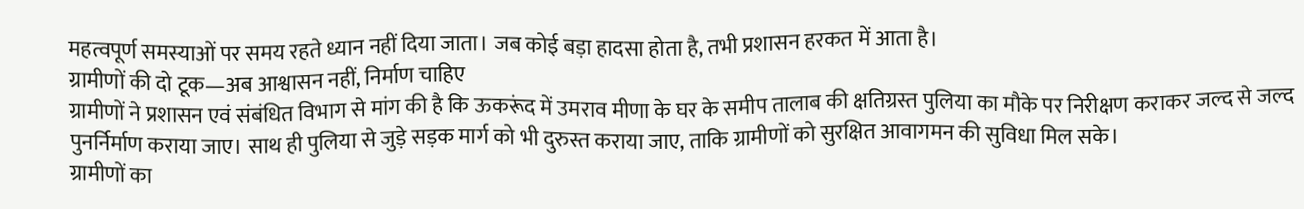महत्वपूर्ण समस्याओं पर समय रहते ध्यान नहीं दिया जाता। जब कोई बड़ा हादसा होता है, तभी प्रशासन हरकत में आता है।
ग्रामीणों की दो टूक—अब आश्वासन नहीं, निर्माण चाहिए
ग्रामीणों ने प्रशासन एवं संबंधित विभाग से मांग की है कि ऊकरूंद में उमराव मीणा के घर के समीप तालाब की क्षतिग्रस्त पुलिया का मौके पर निरीक्षण कराकर जल्द से जल्द पुनर्निर्माण कराया जाए। साथ ही पुलिया से जुड़े सड़क मार्ग को भी दुरुस्त कराया जाए, ताकि ग्रामीणों को सुरक्षित आवागमन की सुविधा मिल सके।
ग्रामीणों का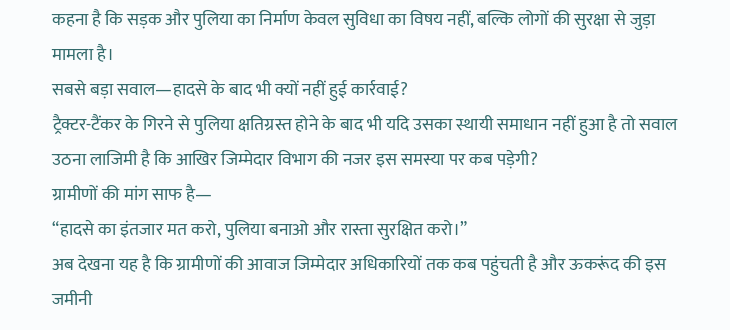कहना है कि सड़क और पुलिया का निर्माण केवल सुविधा का विषय नहीं, बल्कि लोगों की सुरक्षा से जुड़ा मामला है।
सबसे बड़ा सवाल—हादसे के बाद भी क्यों नहीं हुई कार्रवाई?
ट्रैक्टर-टैंकर के गिरने से पुलिया क्षतिग्रस्त होने के बाद भी यदि उसका स्थायी समाधान नहीं हुआ है तो सवाल उठना लाजिमी है कि आखिर जिम्मेदार विभाग की नजर इस समस्या पर कब पड़ेगी?
ग्रामीणों की मांग साफ है—
“हादसे का इंतजार मत करो, पुलिया बनाओ और रास्ता सुरक्षित करो।”
अब देखना यह है कि ग्रामीणों की आवाज जिम्मेदार अधिकारियों तक कब पहुंचती है और ऊकरूंद की इस जमीनी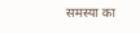समस्या का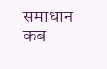समाधान कब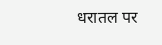धरातल पर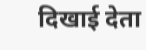दिखाई देता